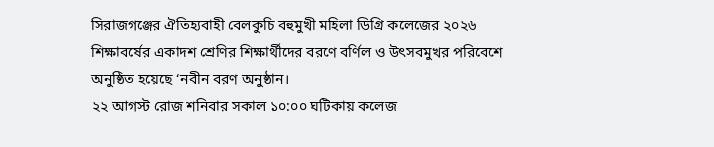সিরাজগঞ্জের ঐতিহ্যবাহী বেলকুচি বহুমুখী মহিলা ডিগ্রি কলেজের ২০২৬ শিক্ষাবর্ষের একাদশ শ্রেণির শিক্ষার্থীদের বরণে বর্ণিল ও উৎসবমুখর পরিবেশে অনুষ্ঠিত হয়েছে ‘নবীন বরণ অনুষ্ঠান।
২২ আগস্ট রোজ শনিবার সকাল ১০:০০ ঘটিকায় কলেজ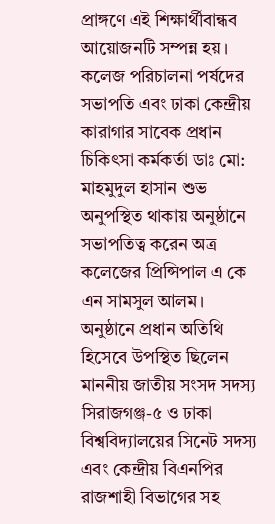প্রাঙ্গণে এই শিক্ষার্থীবান্ধব আয়োজনটি সম্পন্ন হয়।
কলেজ পরিচালনা পর্ষদের সভাপতি এবং ঢাকা কেন্দ্রীয় কারাগার সাবেক প্রধান চিকিৎসা কর্মকর্তা ডাঃ মো: মাহমুদুল হাসান শুভ অনুপস্থিত থাকায় অনুষ্ঠানে সভাপতিত্ব করেন অত্র কলেজের প্রিন্সিপাল এ কে এন সামসুল আলম।
অনুষ্ঠানে প্রধান অতিথি হিসেবে উপস্থিত ছিলেন মাননীয় জাতীয় সংসদ সদস্য সিরাজগঞ্জ-৫ ও ঢাকা বিশ্ববিদ্যালয়ের সিনেট সদস্য এবং কেন্দ্রীয় বিএনপির রাজশাহী বিভাগের সহ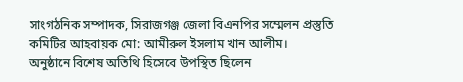সাংগঠনিক সম্পাদক, সিরাজগঞ্জ জেলা বিএনপির সম্মেলন প্রস্তুতি কমিটির আহবায়ক মো: আমীরুল ইসলাম খান আলীম।
অনুষ্ঠানে বিশেষ অতিথি হিসেবে উপস্থিত ছিলেন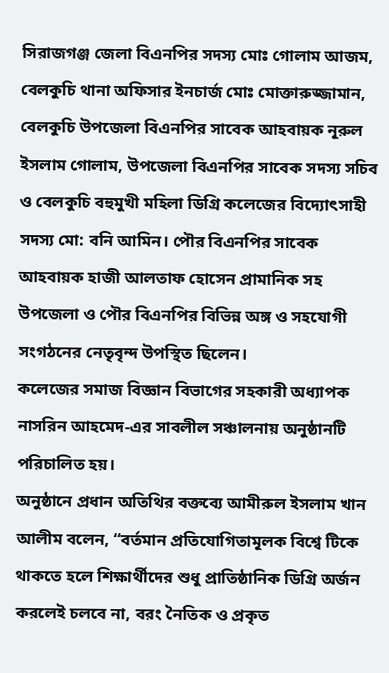সিরাজগঞ্জ জেলা বিএনপির সদস্য মোঃ গোলাম আজম, বেলকুচি থানা অফিসার ইনচার্জ মোঃ মোক্তারুজ্জামান, বেলকুচি উপজেলা বিএনপির সাবেক আহবায়ক নূরুল ইসলাম গোলাম, উপজেলা বিএনপির সাবেক সদস্য সচিব ও বেলকুচি বহুমুখী মহিলা ডিগ্রি কলেজের বিদ্যোৎসাহী সদস্য মো: বনি আমিন। পৌর বিএনপির সাবেক আহবায়ক হাজী আলতাফ হোসেন প্রামানিক সহ উপজেলা ও পৌর বিএনপির বিভিন্ন অঙ্গ ও সহযোগী সংগঠনের নেতৃবৃন্দ উপস্থিত ছিলেন।
কলেজের সমাজ বিজ্ঞান বিভাগের সহকারী অধ্যাপক নাসরিন আহমেদ-এর সাবলীল সঞ্চালনায় অনুষ্ঠানটি পরিচালিত হয়।
অনুষ্ঠানে প্রধান অতিথির বক্তব্যে আমীরুল ইসলাম খান আলীম বলেন, “বর্তমান প্রতিযোগিতামূলক বিশ্বে টিকে থাকতে হলে শিক্ষার্থীদের শুধু প্রাতিষ্ঠানিক ডিগ্রি অর্জন করলেই চলবে না, বরং নৈতিক ও প্রকৃত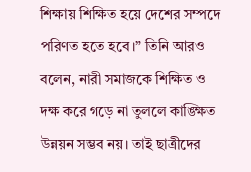শিক্ষায় শিক্ষিত হয়ে দেশের সম্পদে পরিণত হতে হবে।” তিনি আরও বলেন, নারী সমাজকে শিক্ষিত ও দক্ষ করে গড়ে না তুললে কাঙ্ক্ষিত উন্নয়ন সম্ভব নয়। তাই ছাত্রীদের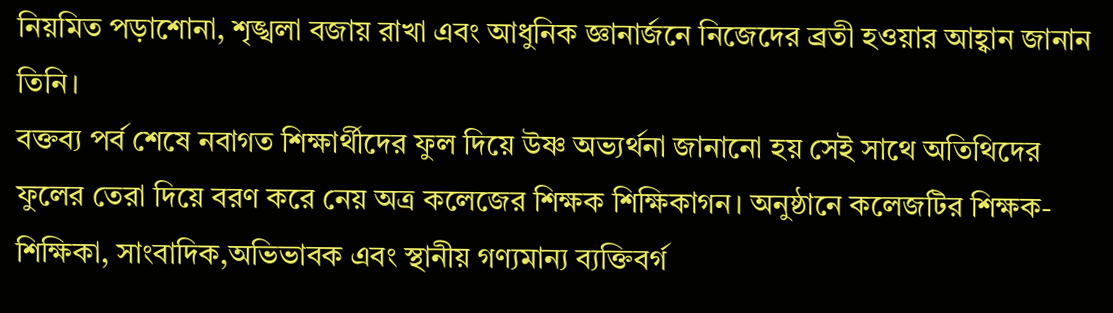নিয়মিত পড়াশোনা, শৃঙ্খলা বজায় রাখা এবং আধুনিক জ্ঞানার্জনে নিজেদের ব্রতী হওয়ার আহ্বান জানান তিনি।
বক্তব্য পর্ব শেষে নবাগত শিক্ষার্থীদের ফুল দিয়ে উষ্ণ অভ্যর্থনা জানানো হয় সেই সাথে অতিথিদের ফুলের তেরা দিয়ে বরণ করে নেয় অত্র কলেজের শিক্ষক শিক্ষিকাগন। অনুষ্ঠানে কলেজটির শিক্ষক-শিক্ষিকা, সাংবাদিক,অভিভাবক এবং স্থানীয় গণ্যমান্য ব্যক্তিবর্গ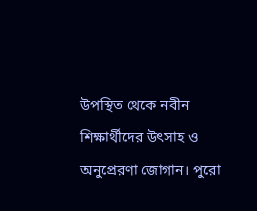উপস্থিত থেকে নবীন শিক্ষার্থীদের উৎসাহ ও অনুপ্রেরণা জোগান। পুরো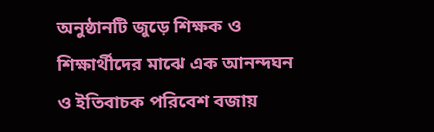অনুষ্ঠানটি জুড়ে শিক্ষক ও শিক্ষার্থীদের মাঝে এক আনন্দঘন ও ইতিবাচক পরিবেশ বজায়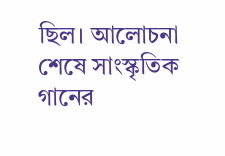ছিল। আলোচনা শেষে সাংস্কৃতিক গানের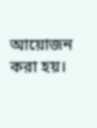আয়োজন করা হয়।